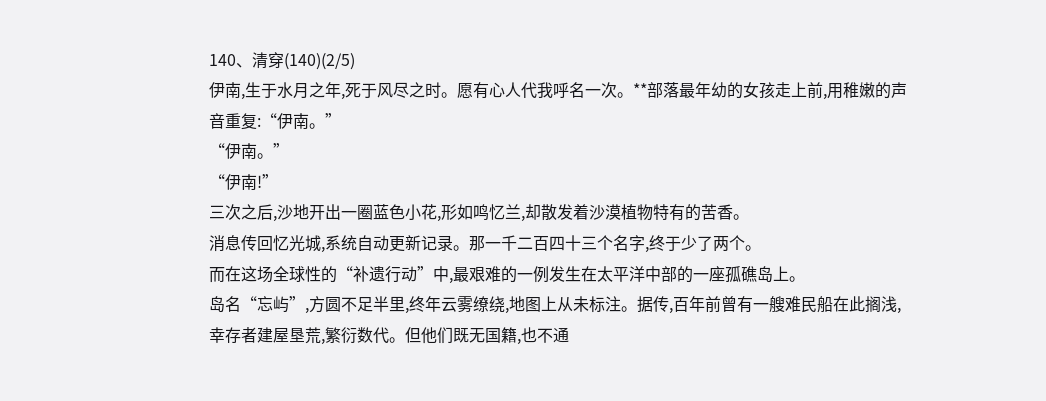140、清穿(140)(2/5)
伊南,生于水月之年,死于风尽之时。愿有心人代我呼名一次。**部落最年幼的女孩走上前,用稚嫩的声音重复:“伊南。”
“伊南。”
“伊南!”
三次之后,沙地开出一圈蓝色小花,形如鸣忆兰,却散发着沙漠植物特有的苦香。
消息传回忆光城,系统自动更新记录。那一千二百四十三个名字,终于少了两个。
而在这场全球性的“补遗行动”中,最艰难的一例发生在太平洋中部的一座孤礁岛上。
岛名“忘屿”,方圆不足半里,终年云雾缭绕,地图上从未标注。据传,百年前曾有一艘难民船在此搁浅,幸存者建屋垦荒,繁衍数代。但他们既无国籍,也不通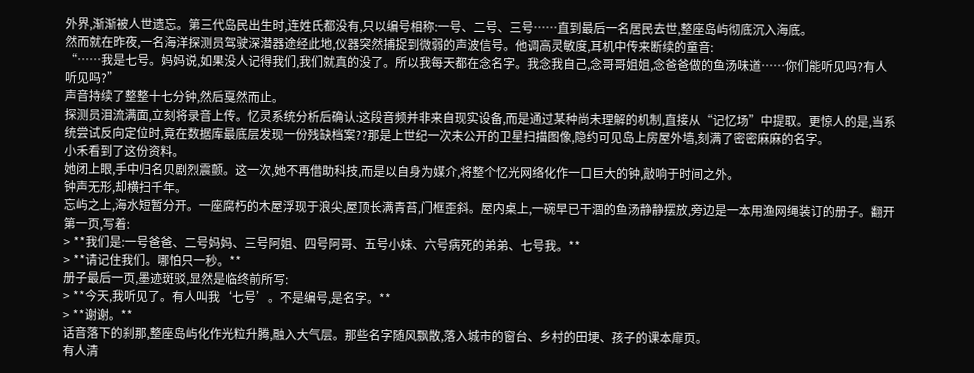外界,渐渐被人世遗忘。第三代岛民出生时,连姓氏都没有,只以编号相称:一号、二号、三号……直到最后一名居民去世,整座岛屿彻底沉入海底。
然而就在昨夜,一名海洋探测员驾驶深潜器途经此地,仪器突然捕捉到微弱的声波信号。他调高灵敏度,耳机中传来断续的童音:
“……我是七号。妈妈说,如果没人记得我们,我们就真的没了。所以我每天都在念名字。我念我自己,念哥哥姐姐,念爸爸做的鱼汤味道……你们能听见吗?有人听见吗?”
声音持续了整整十七分钟,然后戛然而止。
探测员泪流满面,立刻将录音上传。忆灵系统分析后确认:这段音频并非来自现实设备,而是通过某种尚未理解的机制,直接从“记忆场”中提取。更惊人的是,当系统尝试反向定位时,竟在数据库最底层发现一份残缺档案??那是上世纪一次未公开的卫星扫描图像,隐约可见岛上房屋外墙,刻满了密密麻麻的名字。
小禾看到了这份资料。
她闭上眼,手中归名贝剧烈震颤。这一次,她不再借助科技,而是以自身为媒介,将整个忆光网络化作一口巨大的钟,敲响于时间之外。
钟声无形,却横扫千年。
忘屿之上,海水短暂分开。一座腐朽的木屋浮现于浪尖,屋顶长满青苔,门框歪斜。屋内桌上,一碗早已干涸的鱼汤静静摆放,旁边是一本用渔网绳装订的册子。翻开第一页,写着:
> **我们是:一号爸爸、二号妈妈、三号阿姐、四号阿哥、五号小妹、六号病死的弟弟、七号我。**
> **请记住我们。哪怕只一秒。**
册子最后一页,墨迹斑驳,显然是临终前所写:
> **今天,我听见了。有人叫我‘七号’。不是编号,是名字。**
> **谢谢。**
话音落下的刹那,整座岛屿化作光粒升腾,融入大气层。那些名字随风飘散,落入城市的窗台、乡村的田埂、孩子的课本扉页。
有人清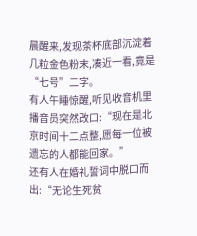晨醒来,发现茶杯底部沉淀着几粒金色粉末,凑近一看,竟是“七号”二字。
有人午睡惊醒,听见收音机里播音员突然改口:“现在是北京时间十二点整,愿每一位被遗忘的人都能回家。”
还有人在婚礼誓词中脱口而出:“无论生死贫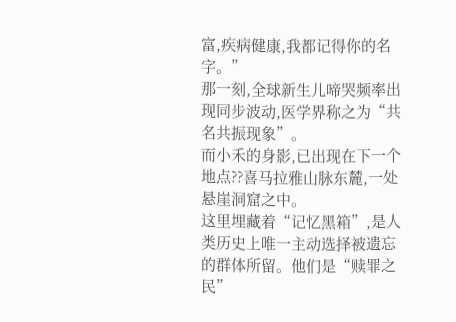富,疾病健康,我都记得你的名字。”
那一刻,全球新生儿啼哭频率出现同步波动,医学界称之为“共名共振现象”。
而小禾的身影,已出现在下一个地点??喜马拉雅山脉东麓,一处悬崖洞窟之中。
这里埋藏着“记忆黑箱”,是人类历史上唯一主动选择被遗忘的群体所留。他们是“赎罪之民”